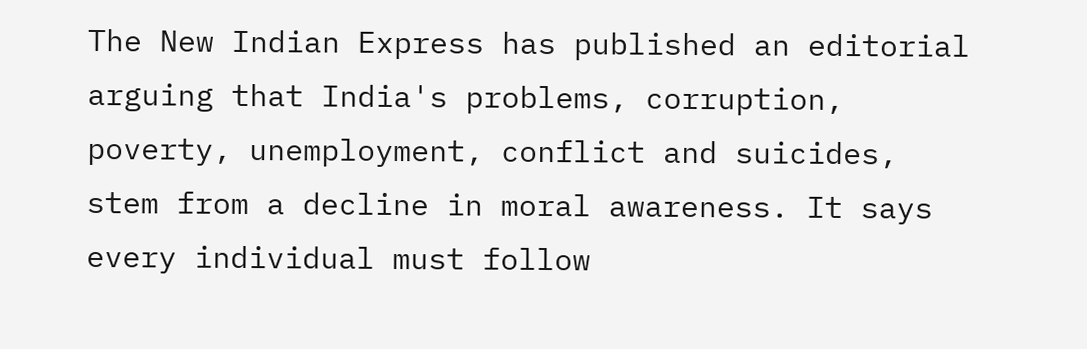The New Indian Express has published an editorial arguing that India's problems, corruption, poverty, unemployment, conflict and suicides, stem from a decline in moral awareness. It says every individual must follow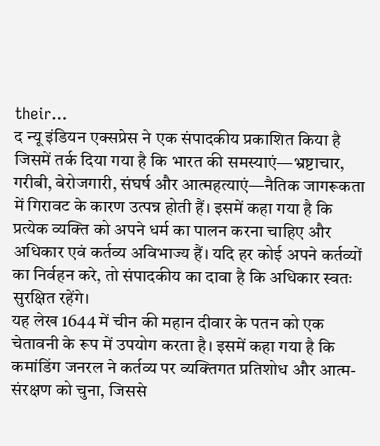their…
द न्यू इंडियन एक्सप्रेस ने एक संपादकीय प्रकाशित किया है जिसमें तर्क दिया गया है कि भारत की समस्याएं—भ्रष्टाचार, गरीबी, बेरोजगारी, संघर्ष और आत्महत्याएं—नैतिक जागरूकता में गिरावट के कारण उत्पन्न होती हैं। इसमें कहा गया है कि प्रत्येक व्यक्ति को अपने धर्म का पालन करना चाहिए और अधिकार एवं कर्तव्य अविभाज्य हैं। यदि हर कोई अपने कर्तव्यों का निर्वहन करे, तो संपादकीय का दावा है कि अधिकार स्वतः सुरक्षित रहेंगे।
यह लेख 1644 में चीन की महान दीवार के पतन को एक चेतावनी के रूप में उपयोग करता है। इसमें कहा गया है कि कमांडिंग जनरल ने कर्तव्य पर व्यक्तिगत प्रतिशोध और आत्म-संरक्षण को चुना, जिससे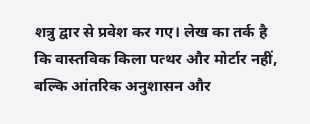शत्रु द्वार से प्रवेश कर गए। लेख का तर्क है कि वास्तविक किला पत्थर और मोर्टार नहीं, बल्कि आंतरिक अनुशासन और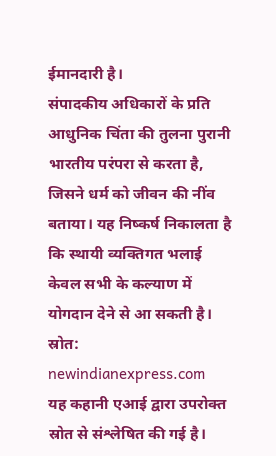ईमानदारी है।
संपादकीय अधिकारों के प्रति आधुनिक चिंता की तुलना पुरानी भारतीय परंपरा से करता है, जिसने धर्म को जीवन की नींव बताया। यह निष्कर्ष निकालता है कि स्थायी व्यक्तिगत भलाई केवल सभी के कल्याण में योगदान देने से आ सकती है।
स्रोत: newindianexpress.com
यह कहानी एआई द्वारा उपरोक्त स्रोत से संश्लेषित की गई है।